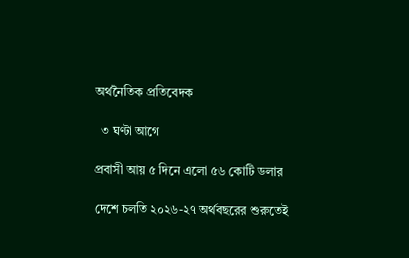অর্থনৈতিক প্রতিবেদক

  ৩ ঘণ্টা আগে

প্রবাসী আয় ৫ দিনে এলো ৫৬ কোটি ডলার

দেশে চলতি ২০২৬-২৭ অর্থবছরের শুরুতেই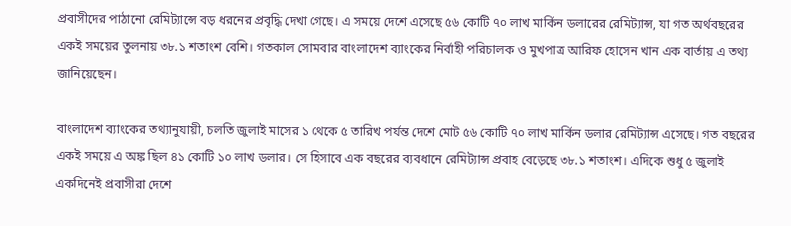প্রবাসীদের পাঠানো রেমিট্যান্সে বড় ধরনের প্রবৃদ্ধি দেখা গেছে। এ সময়ে দেশে এসেছে ৫৬ কোটি ৭০ লাখ মার্কিন ডলারের রেমিট্যান্স, যা গত অর্থবছরের একই সময়ের তুলনায় ৩৮.১ শতাংশ বেশি। গতকাল সোমবার বাংলাদেশ ব্যাংকের নির্বাহী পরিচালক ও মুখপাত্র আরিফ হোসেন খান এক বার্তায় এ তথ্য জানিয়েছেন।

বাংলাদেশ ব্যাংকের তথ্যানুযায়ী, চলতি জুলাই মাসের ১ থেকে ৫ তারিখ পর্যন্ত দেশে মোট ৫৬ কোটি ৭০ লাখ মার্কিন ডলার রেমিট্যান্স এসেছে। গত বছরের একই সময়ে এ অঙ্ক ছিল ৪১ কোটি ১০ লাখ ডলার। সে হিসাবে এক বছরের ব্যবধানে রেমিট্যান্স প্রবাহ বেড়েছে ৩৮.১ শতাংশ। এদিকে শুধু ৫ জুলাই একদিনেই প্রবাসীরা দেশে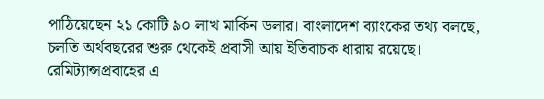পাঠিয়েছেন ২১ কোটি ৯০ লাখ মার্কিন ডলার। বাংলাদেশ ব্যাংকের তথ্য বলছে, চলতি অর্থবছরের শুরু থেকেই প্রবাসী আয় ইতিবাচক ধারায় রয়েছে। রেমিট্যান্সপ্রবাহের এ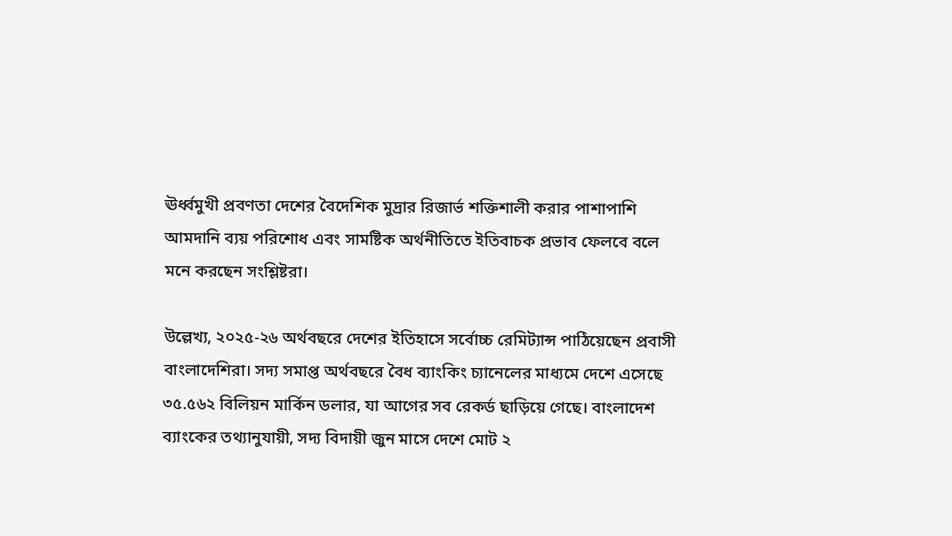ঊর্ধ্বমুখী প্রবণতা দেশের বৈদেশিক মুদ্রার রিজার্ভ শক্তিশালী করার পাশাপাশি আমদানি ব্যয় পরিশোধ এবং সামষ্টিক অর্থনীতিতে ইতিবাচক প্রভাব ফেলবে বলে মনে করছেন সংশ্লিষ্টরা।

উল্লেখ্য, ২০২৫-২৬ অর্থবছরে দেশের ইতিহাসে সর্বোচ্চ রেমিট্যান্স পাঠিয়েছেন প্রবাসী বাংলাদেশিরা। সদ্য সমাপ্ত অর্থবছরে বৈধ ব্যাংকিং চ্যানেলের মাধ্যমে দেশে এসেছে ৩৫.৫৬২ বিলিয়ন মার্কিন ডলার, যা আগের সব রেকর্ড ছাড়িয়ে গেছে। বাংলাদেশ ব্যাংকের তথ্যানুযায়ী, সদ্য বিদায়ী জুন মাসে দেশে মোট ২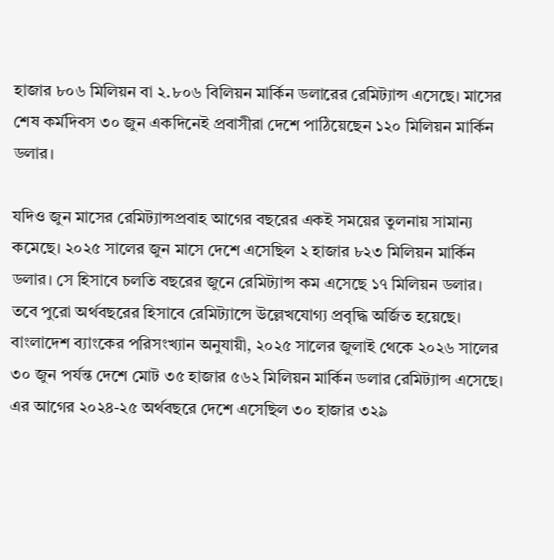হাজার ৮০৬ মিলিয়ন বা ২.৮০৬ বিলিয়ন মার্কিন ডলারের রেমিট্যান্স এসেছে। মাসের শেষ কর্মদিবস ৩০ জুন একদিনেই প্রবাসীরা দেশে পাঠিয়েছেন ১২০ মিলিয়ন মার্কিন ডলার।

যদিও জুন মাসের রেমিট্যান্সপ্রবাহ আগের বছরের একই সময়ের তুলনায় সামান্য কমেছে। ২০২৫ সালের জুন মাসে দেশে এসেছিল ২ হাজার ৮২৩ মিলিয়ন মার্কিন ডলার। সে হিসাবে চলতি বছরের জুনে রেমিট্যান্স কম এসেছে ১৭ মিলিয়ন ডলার। তবে পুরো অর্থবছরের হিসাবে রেমিট্যান্সে উল্লেখযোগ্য প্রবৃদ্ধি অর্জিত হয়েছে। বাংলাদেশ ব্যাংকের পরিসংখ্যান অনুযায়ী, ২০২৫ সালের জুলাই থেকে ২০২৬ সালের ৩০ জুন পর্যন্ত দেশে মোট ৩৫ হাজার ৫৬২ মিলিয়ন মার্কিন ডলার রেমিট্যান্স এসেছে। এর আগের ২০২৪-২৫ অর্থবছরে দেশে এসেছিল ৩০ হাজার ৩২৯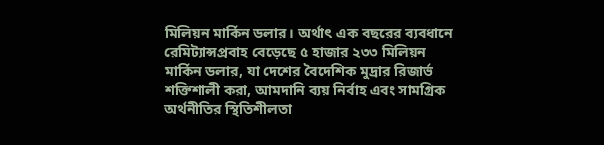মিলিয়ন মার্কিন ডলার। অর্থাৎ এক বছরের ব্যবধানে রেমিট্যান্সপ্রবাহ বেড়েছে ৫ হাজার ২৩৩ মিলিয়ন মার্কিন ডলার, যা দেশের বৈদেশিক মুদ্রার রিজার্ভ শক্তিশালী করা, আমদানি ব্যয় নির্বাহ এবং সামগ্রিক অর্থনীতির স্থিতিশীলতা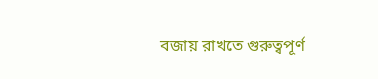বজায় রাখতে গুরুত্বপূর্ণ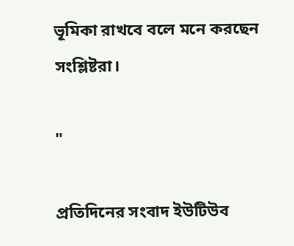ভূমিকা রাখবে বলে মনে করছেন সংশ্লিষ্টরা।

"

প্রতিদিনের সংবাদ ইউটিউব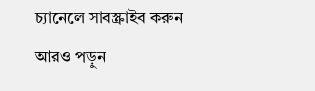চ্যানেলে সাবস্ক্রাইব করুন
আরও পড়ুন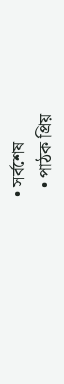• সর্বশেষ
  • পাঠক প্রিয়